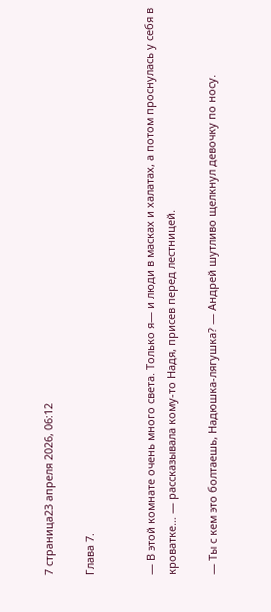7 страница23 апреля 2026, 06:12

Глава 7.


— В этой комнате очень много света. Только я— и люди в масках и халатах, а потом проснулась у себя в кроватке… — рассказывала кому-то Надя, присев перед лестницей.

— Ты с кем это болтаешь, Надюшка-лягушка? — Андрей шутливо щелкнул девочку по носу.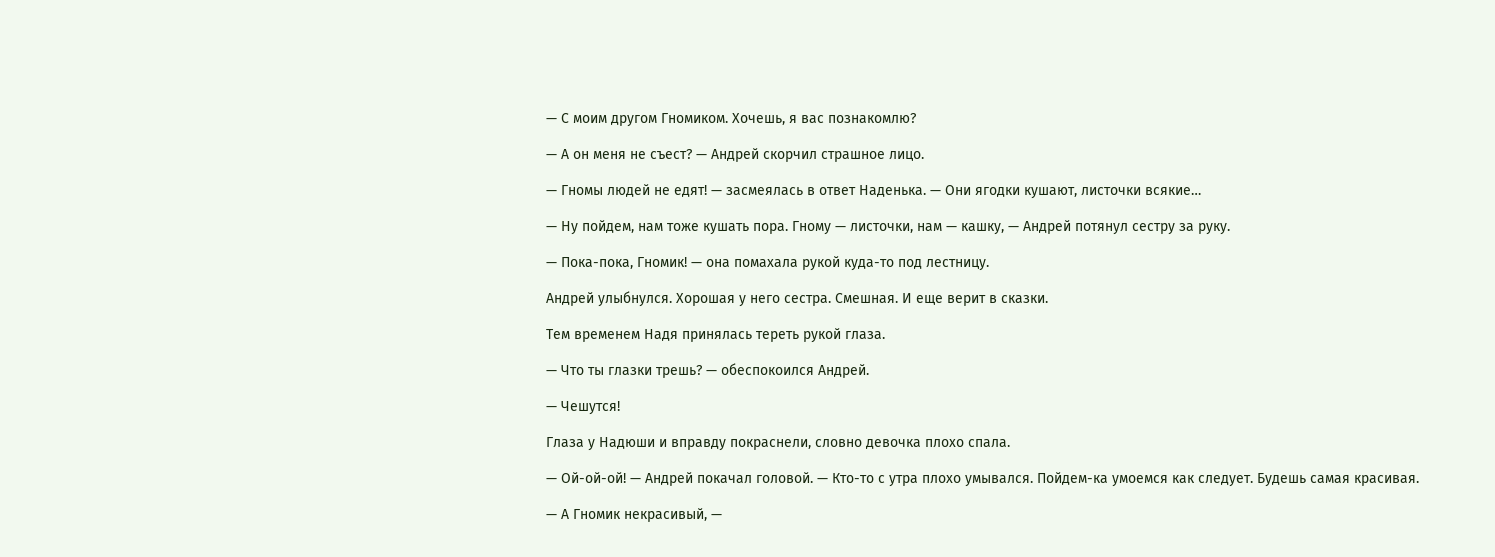— С моим другом Гномиком. Хочешь, я вас познакомлю?

— А он меня не съест? — Андрей скорчил страшное лицо.

— Гномы людей не едят! — засмеялась в ответ Наденька. — Они ягодки кушают, листочки всякие…

— Ну пойдем, нам тоже кушать пора. Гному — листочки, нам — кашку, — Андрей потянул сестру за руку.

— Пока-пока, Гномик! — она помахала рукой куда-то под лестницу.

Андрей улыбнулся. Хорошая у него сестра. Смешная. И еще верит в сказки.

Тем временем Надя принялась тереть рукой глаза.

— Что ты глазки трешь? — обеспокоился Андрей.

— Чешутся!

Глаза у Надюши и вправду покраснели, словно девочка плохо спала.

— Ой-ой-ой! — Андрей покачал головой. — Кто-то с утра плохо умывался. Пойдем-ка умоемся как следует. Будешь самая красивая.

— А Гномик некрасивый, —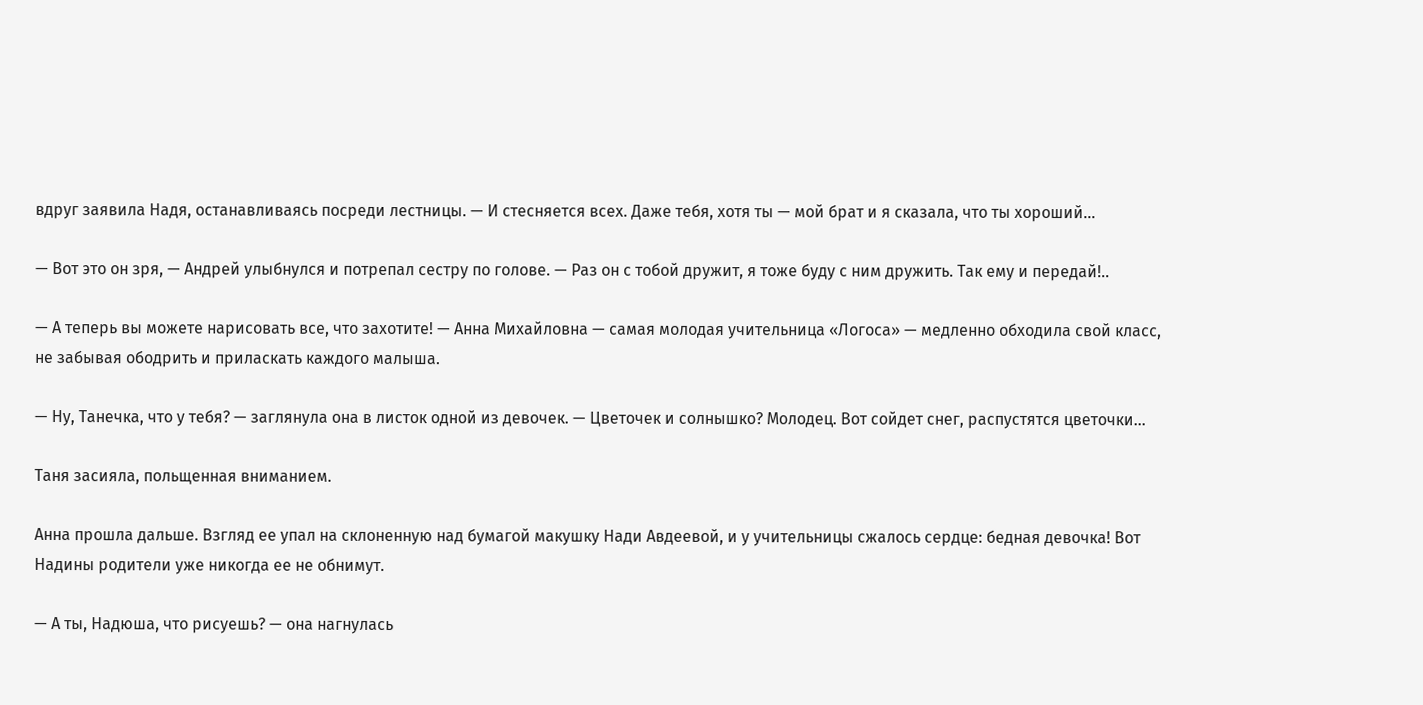вдруг заявила Надя, останавливаясь посреди лестницы. — И стесняется всех. Даже тебя, хотя ты — мой брат и я сказала, что ты хороший…

— Вот это он зря, — Андрей улыбнулся и потрепал сестру по голове. — Раз он с тобой дружит, я тоже буду с ним дружить. Так ему и передай!..

— А теперь вы можете нарисовать все, что захотите! — Анна Михайловна — самая молодая учительница «Логоса» — медленно обходила свой класс, не забывая ободрить и приласкать каждого малыша.

— Ну, Танечка, что у тебя? — заглянула она в листок одной из девочек. — Цветочек и солнышко? Молодец. Вот сойдет снег, распустятся цветочки…

Таня засияла, польщенная вниманием.

Анна прошла дальше. Взгляд ее упал на склоненную над бумагой макушку Нади Авдеевой, и у учительницы сжалось сердце: бедная девочка! Вот Надины родители уже никогда ее не обнимут.

— А ты, Надюша, что рисуешь? — она нагнулась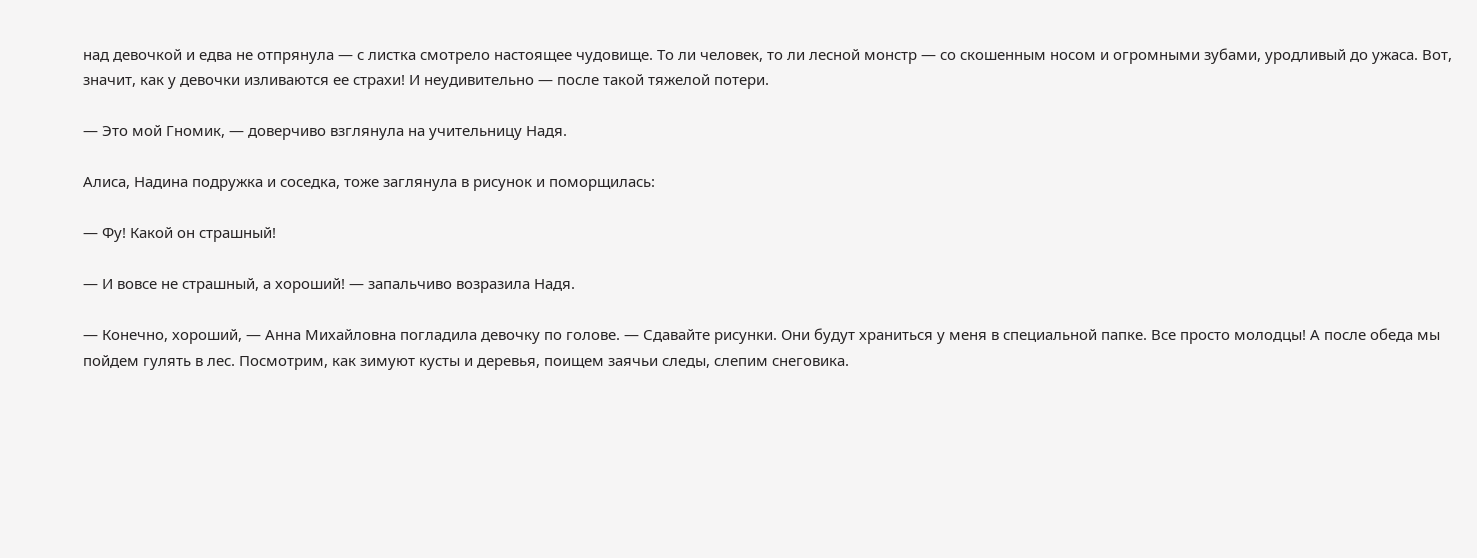над девочкой и едва не отпрянула — с листка смотрело настоящее чудовище. То ли человек, то ли лесной монстр — со скошенным носом и огромными зубами, уродливый до ужаса. Вот, значит, как у девочки изливаются ее страхи! И неудивительно — после такой тяжелой потери.

— Это мой Гномик, — доверчиво взглянула на учительницу Надя.

Алиса, Надина подружка и соседка, тоже заглянула в рисунок и поморщилась:

— Фу! Какой он страшный!

— И вовсе не страшный, а хороший! — запальчиво возразила Надя.

— Конечно, хороший, — Анна Михайловна погладила девочку по голове. — Сдавайте рисунки. Они будут храниться у меня в специальной папке. Все просто молодцы! А после обеда мы пойдем гулять в лес. Посмотрим, как зимуют кусты и деревья, поищем заячьи следы, слепим снеговика.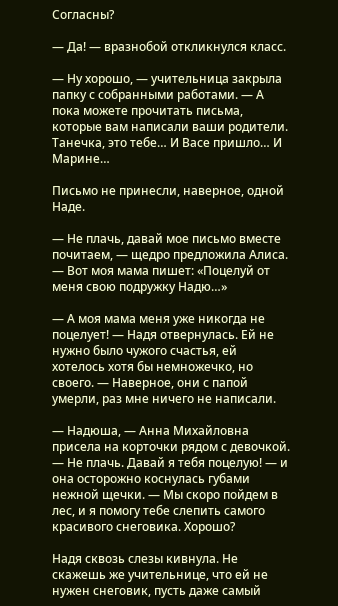Согласны?

— Да! — вразнобой откликнулся класс.

— Ну хорошо, — учительница закрыла папку с собранными работами. — А пока можете прочитать письма, которые вам написали ваши родители. Танечка, это тебе… И Васе пришло… И Марине…

Письмо не принесли, наверное, одной Наде.

— Не плачь, давай мое письмо вместе почитаем, — щедро предложила Алиса. — Вот моя мама пишет: «Поцелуй от меня свою подружку Надю…»

— А моя мама меня уже никогда не поцелует! — Надя отвернулась. Ей не нужно было чужого счастья, ей хотелось хотя бы немножечко, но своего. — Наверное, они с папой умерли, раз мне ничего не написали.

— Надюша, — Анна Михайловна присела на корточки рядом с девочкой. — Не плачь. Давай я тебя поцелую! — и она осторожно коснулась губами нежной щечки. — Мы скоро пойдем в лес, и я помогу тебе слепить самого красивого снеговика. Хорошо?

Надя сквозь слезы кивнула. Не скажешь же учительнице, что ей не нужен снеговик, пусть даже самый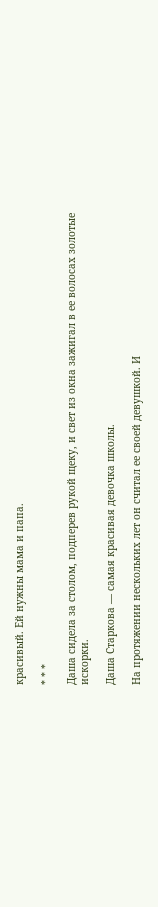красивый. Ей нужны мама и папа.

* * *

Даша сидела за столом, подперев рукой щеку, и свет из окна зажигал в ее волосах золотые искорки.

Даша Старкова — самая красивая девочка школы.

На протяжении нескольких лет он считал ее своей девушкой. И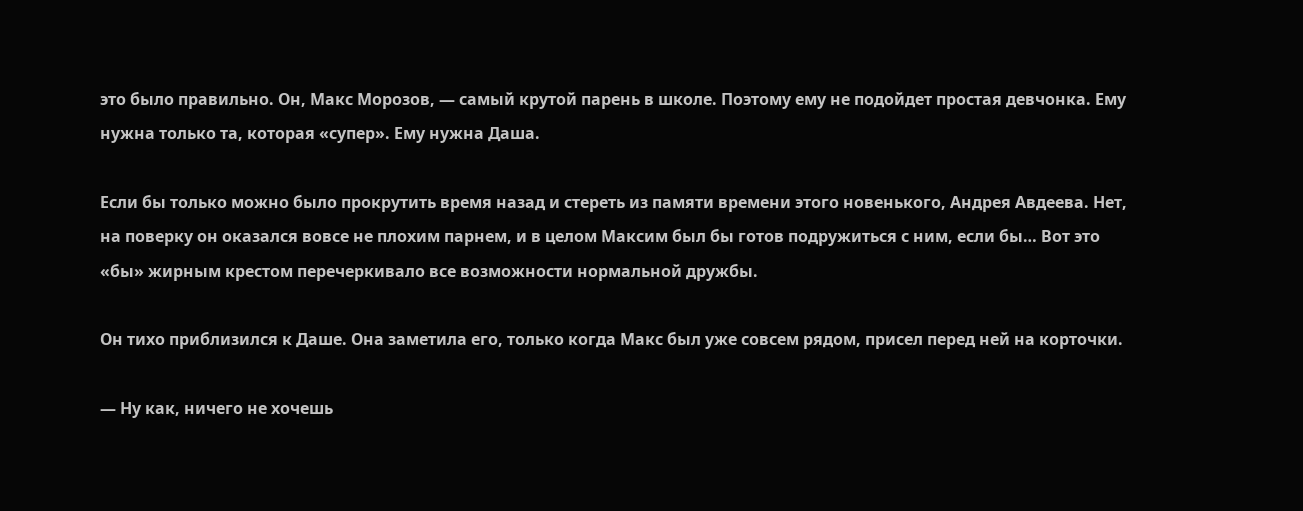это было правильно. Он, Макс Морозов, — самый крутой парень в школе. Поэтому ему не подойдет простая девчонка. Ему нужна только та, которая «супер». Ему нужна Даша.

Если бы только можно было прокрутить время назад и стереть из памяти времени этого новенького, Андрея Авдеева. Нет, на поверку он оказался вовсе не плохим парнем, и в целом Максим был бы готов подружиться с ним, если бы… Вот это «бы» жирным крестом перечеркивало все возможности нормальной дружбы.

Он тихо приблизился к Даше. Она заметила его, только когда Макс был уже совсем рядом, присел перед ней на корточки.

— Ну как, ничего не хочешь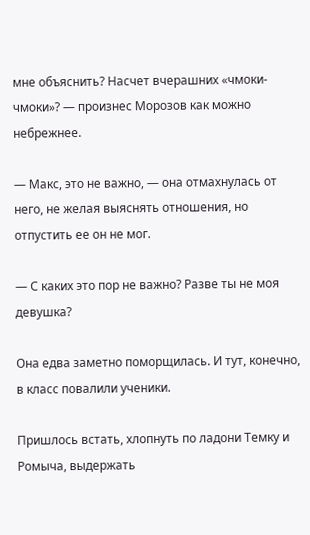мне объяснить? Насчет вчерашних «чмоки-чмоки»? — произнес Морозов как можно небрежнее.

— Макс, это не важно, — она отмахнулась от него, не желая выяснять отношения, но отпустить ее он не мог.

— С каких это пор не важно? Разве ты не моя девушка?

Она едва заметно поморщилась. И тут, конечно, в класс повалили ученики.

Пришлось встать, хлопнуть по ладони Темку и Ромыча, выдержать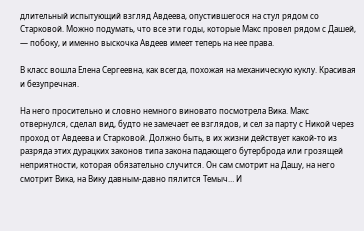длительный испытующий взгляд Авдеева, опустившегося на стул рядом со Старковой. Можно подумать, что все эти годы, которые Макс провел рядом с Дашей, — побоку, и именно выскочка Авдеев имеет теперь на нее права.

В класс вошла Елена Сергеевна, как всегда, похожая на механическую куклу. Красивая и безупречная.

На него просительно и словно немного виновато посмотрела Вика. Макс отвернулся, сделал вид, будто не замечает ее взглядов, и сел за парту с Никой через проход от Авдеева и Старковой. Должно быть, в их жизни действует какой-то из разряда этих дурацких законов типа закона падающего бутерброда или грозящей неприятности, которая обязательно случится. Он сам смотрит на Дашу, на него смотрит Вика, на Вику давным-давно пялится Темыч… И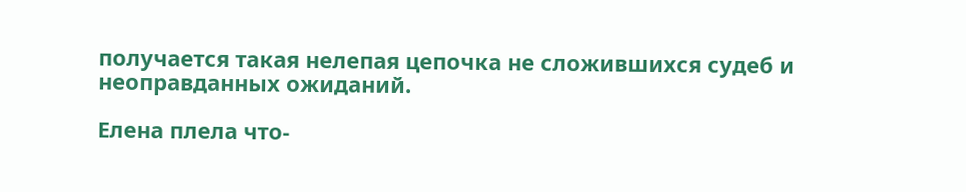получается такая нелепая цепочка не сложившихся судеб и неоправданных ожиданий.

Елена плела что-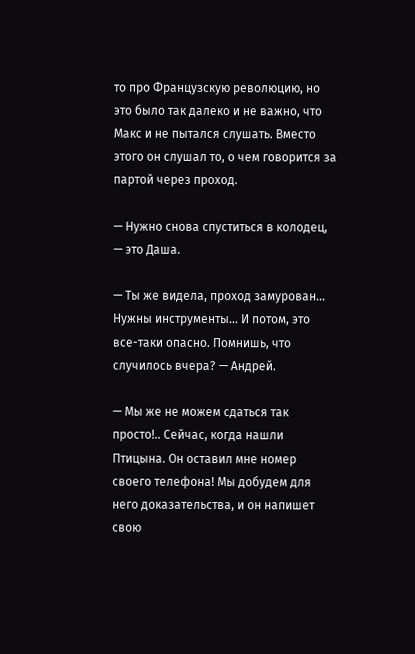то про Французскую революцию, но это было так далеко и не важно, что Макс и не пытался слушать. Вместо этого он слушал то, о чем говорится за партой через проход.

— Нужно снова спуститься в колодец, — это Даша.

— Ты же видела, проход замурован… Нужны инструменты… И потом, это все-таки опасно. Помнишь, что случилось вчера? — Андрей.

— Мы же не можем сдаться так просто!.. Сейчас, когда нашли Птицына. Он оставил мне номер своего телефона! Мы добудем для него доказательства, и он напишет свою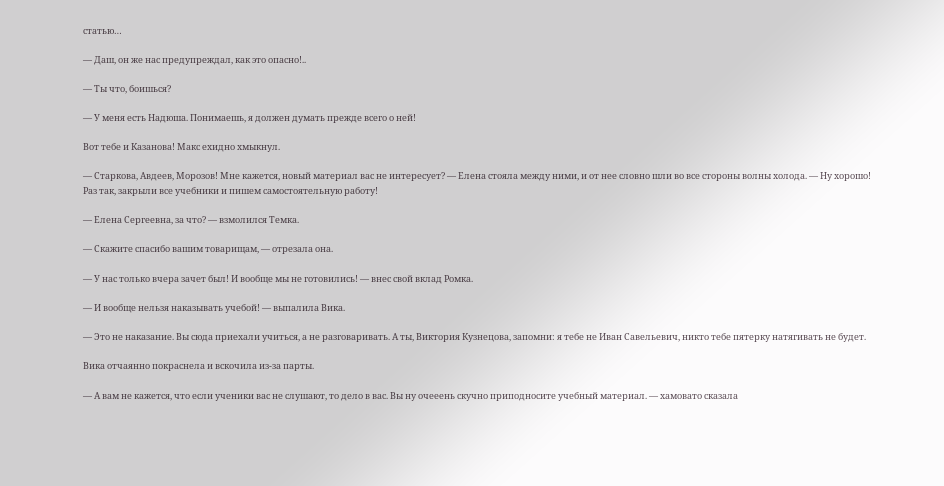статью…

— Даш, он же нас предупреждал, как это опасно!..

— Ты что, боишься?

— У меня есть Надюша. Понимаешь, я должен думать прежде всего о ней!

Вот тебе и Казанова! Макс ехидно хмыкнул.

— Старкова, Авдеев, Морозов! Мне кажется, новый материал вас не интересует? — Елена стояла между ними, и от нее словно шли во все стороны волны холода. — Ну хорошо! Раз так, закрыли все учебники и пишем самостоятельную работу!

— Елена Сергеевна, за что? — взмолился Темка.

— Скажите спасибо вашим товарищам, — отрезала она.

— У нас только вчера зачет был! И вообще мы не готовились! — внес свой вклад Ромка.

— И вообще нельзя наказывать учебой! — выпалила Вика.

— Это не наказание. Вы сюда приехали учиться, а не разговаривать. А ты, Виктория Кузнецова, запомни: я тебе не Иван Савельевич, никто тебе пятерку натягивать не будет.

Вика отчаянно покраснела и вскочила из-за парты.

— А вам не кажется, что если ученики вас не слушают, то дело в вас. Вы ну очееень скучно приподносите учебный материал. — хамовато сказала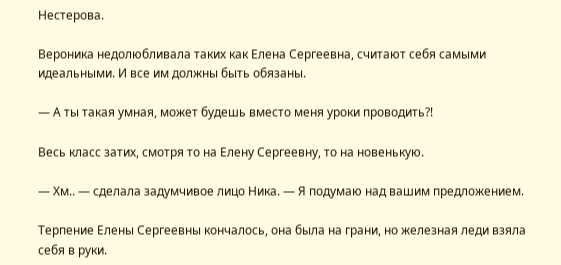Нестерова.

Вероника недолюбливала таких как Елена Сергеевна, считают себя самыми идеальными. И все им должны быть обязаны.

— А ты такая умная, может будешь вместо меня уроки проводить?!

Весь класс затих, смотря то на Елену Сергеевну, то на новенькую.

— Хм.. — сделала задумчивое лицо Ника. — Я подумаю над вашим предложением.

Терпение Елены Сергеевны кончалось, она была на грани, но железная леди взяла себя в руки.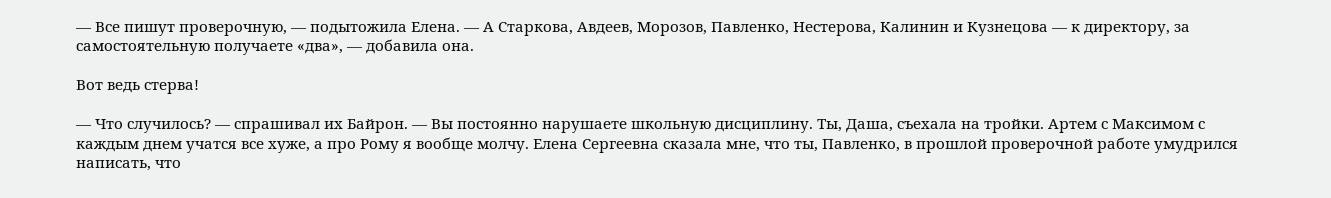— Все пишут проверочную, — подытожила Елена. — А Старкова, Авдеев, Морозов, Павленко, Нестерова, Калинин и Кузнецова — к директору, за самостоятельную получаете «два», — добавила она.

Вот ведь стерва!

— Что случилось? — спрашивал их Байрон. — Вы постоянно нарушаете школьную дисциплину. Ты, Даша, съехала на тройки. Артем с Максимом с каждым днем учатся все хуже, а про Рому я вообще молчу. Елена Сергеевна сказала мне, что ты, Павленко, в прошлой проверочной работе умудрился написать, что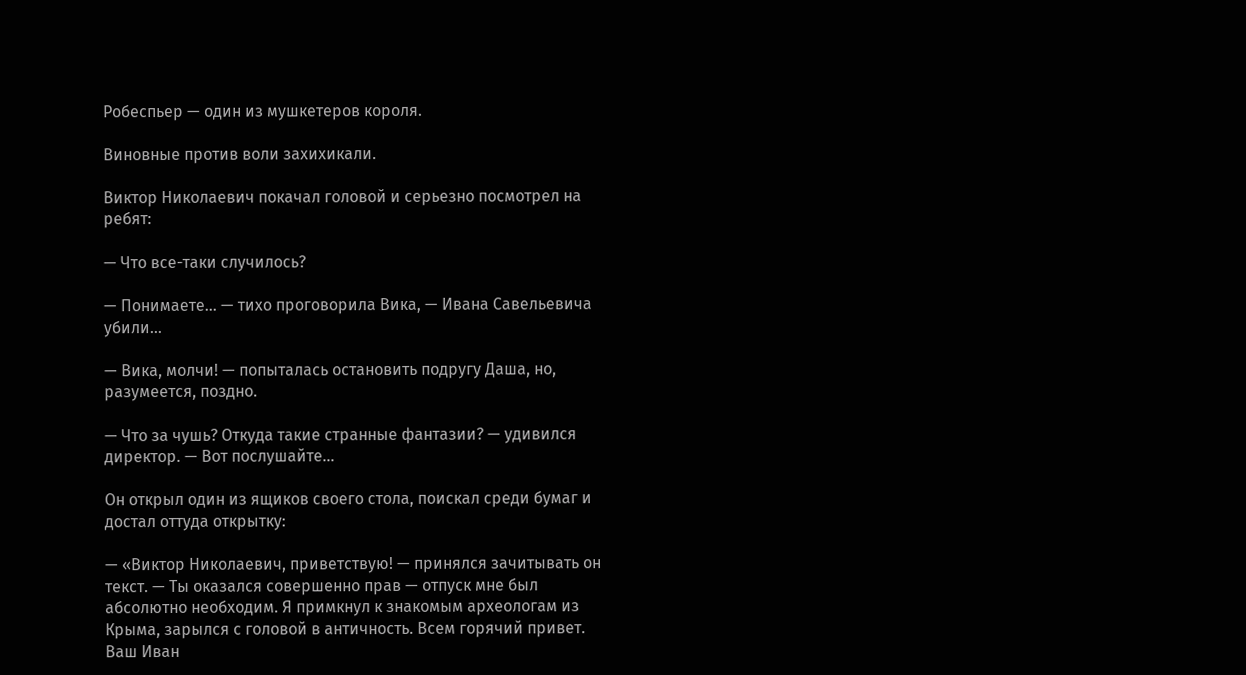Робеспьер — один из мушкетеров короля.

Виновные против воли захихикали.

Виктор Николаевич покачал головой и серьезно посмотрел на ребят:

— Что все-таки случилось?

— Понимаете… — тихо проговорила Вика, — Ивана Савельевича убили…

— Вика, молчи! — попыталась остановить подругу Даша, но, разумеется, поздно.

— Что за чушь? Откуда такие странные фантазии? — удивился директор. — Вот послушайте…

Он открыл один из ящиков своего стола, поискал среди бумаг и достал оттуда открытку:

— «Виктор Николаевич, приветствую! — принялся зачитывать он текст. — Ты оказался совершенно прав — отпуск мне был абсолютно необходим. Я примкнул к знакомым археологам из Крыма, зарылся с головой в античность. Всем горячий привет. Ваш Иван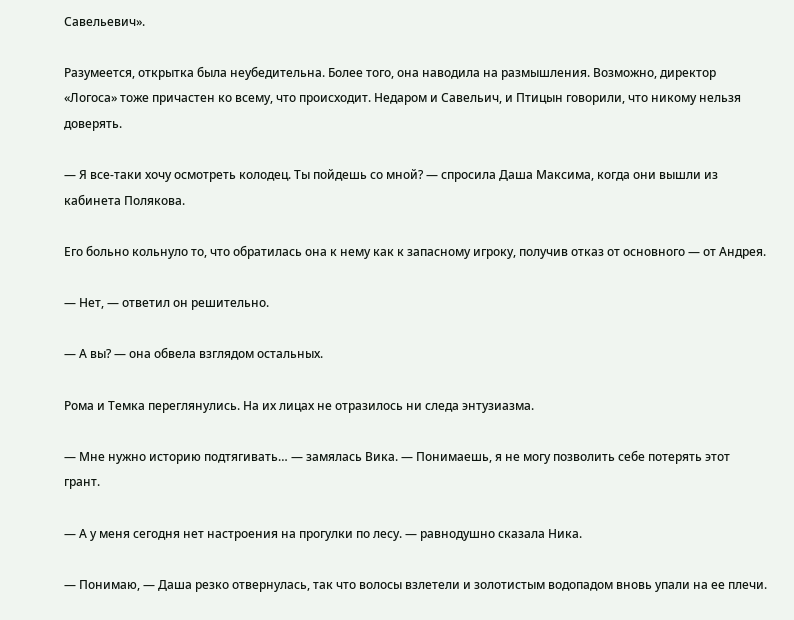Савельевич».

Разумеется, открытка была неубедительна. Более того, она наводила на размышления. Возможно, директор «Логоса» тоже причастен ко всему, что происходит. Недаром и Савельич, и Птицын говорили, что никому нельзя доверять.

— Я все-таки хочу осмотреть колодец. Ты пойдешь со мной? — спросила Даша Максима, когда они вышли из кабинета Полякова.

Его больно кольнуло то, что обратилась она к нему как к запасному игроку, получив отказ от основного — от Андрея.

— Нет, — ответил он решительно.

— А вы? — она обвела взглядом остальных.

Рома и Темка переглянулись. На их лицах не отразилось ни следа энтузиазма.

— Мне нужно историю подтягивать… — замялась Вика. — Понимаешь, я не могу позволить себе потерять этот грант.

— А у меня сегодня нет настроения на прогулки по лесу. — равнодушно сказала Ника.

— Понимаю, — Даша резко отвернулась, так что волосы взлетели и золотистым водопадом вновь упали на ее плечи.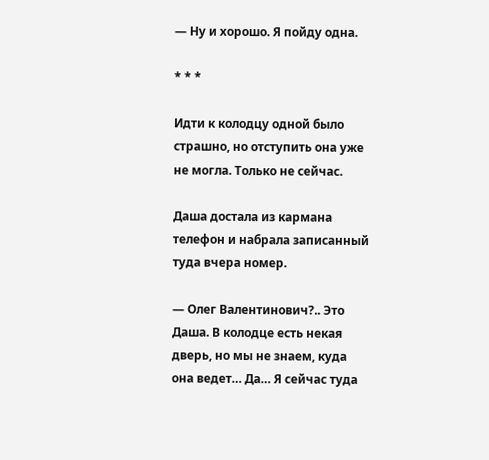— Ну и хорошо. Я пойду одна.

* * *

Идти к колодцу одной было страшно, но отступить она уже не могла. Только не сейчас.

Даша достала из кармана телефон и набрала записанный туда вчера номер.

— Олег Валентинович?.. Это Даша. В колодце есть некая дверь, но мы не знаем, куда она ведет… Да… Я сейчас туда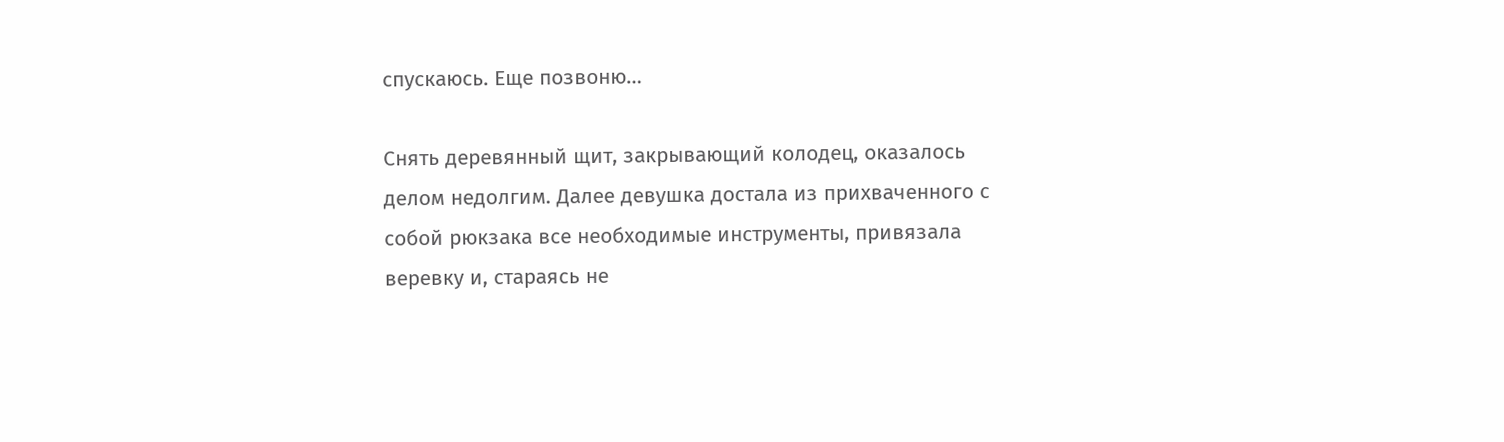спускаюсь. Еще позвоню…

Снять деревянный щит, закрывающий колодец, оказалось делом недолгим. Далее девушка достала из прихваченного с собой рюкзака все необходимые инструменты, привязала веревку и, стараясь не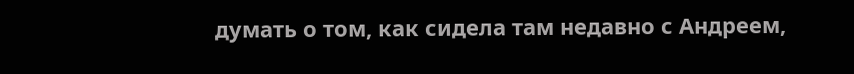думать о том, как сидела там недавно с Андреем,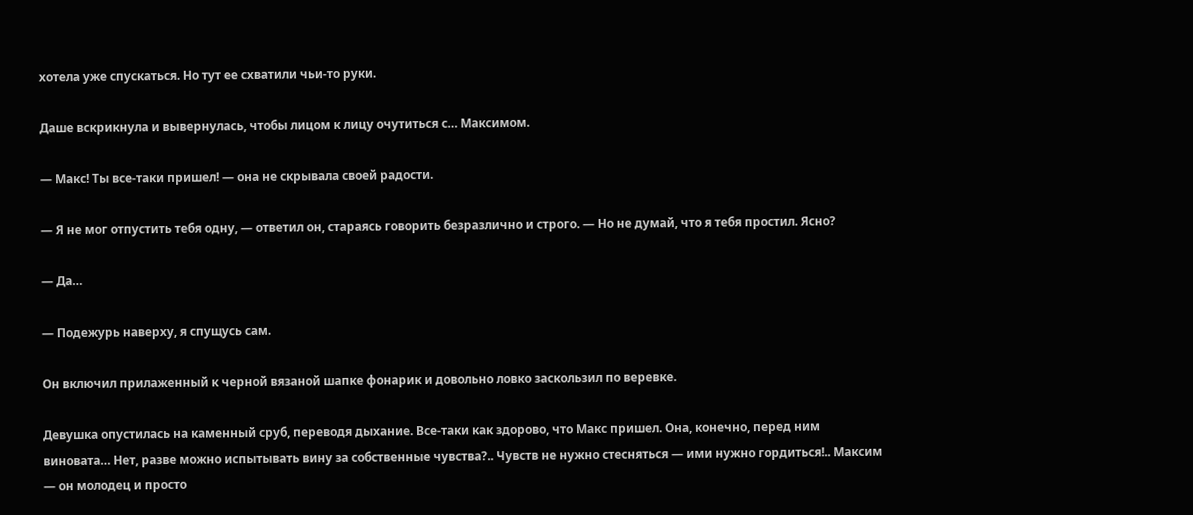хотела уже спускаться. Но тут ее схватили чьи-то руки.

Даше вскрикнула и вывернулась, чтобы лицом к лицу очутиться с… Максимом.

— Макс! Ты все-таки пришел! — она не скрывала своей радости.

— Я не мог отпустить тебя одну, — ответил он, стараясь говорить безразлично и строго. — Но не думай, что я тебя простил. Ясно?

— Да…

— Подежурь наверху, я спущусь сам.

Он включил прилаженный к черной вязаной шапке фонарик и довольно ловко заскользил по веревке.

Девушка опустилась на каменный сруб, переводя дыхание. Все-таки как здорово, что Макс пришел. Она, конечно, перед ним виновата… Нет, разве можно испытывать вину за собственные чувства?.. Чувств не нужно стесняться — ими нужно гордиться!.. Максим — он молодец и просто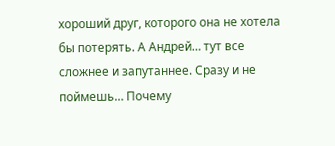хороший друг, которого она не хотела бы потерять. А Андрей… тут все сложнее и запутаннее. Сразу и не поймешь… Почему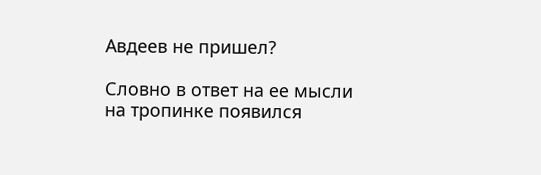Авдеев не пришел?

Словно в ответ на ее мысли на тропинке появился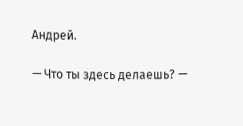Андрей.

— Что ты здесь делаешь? —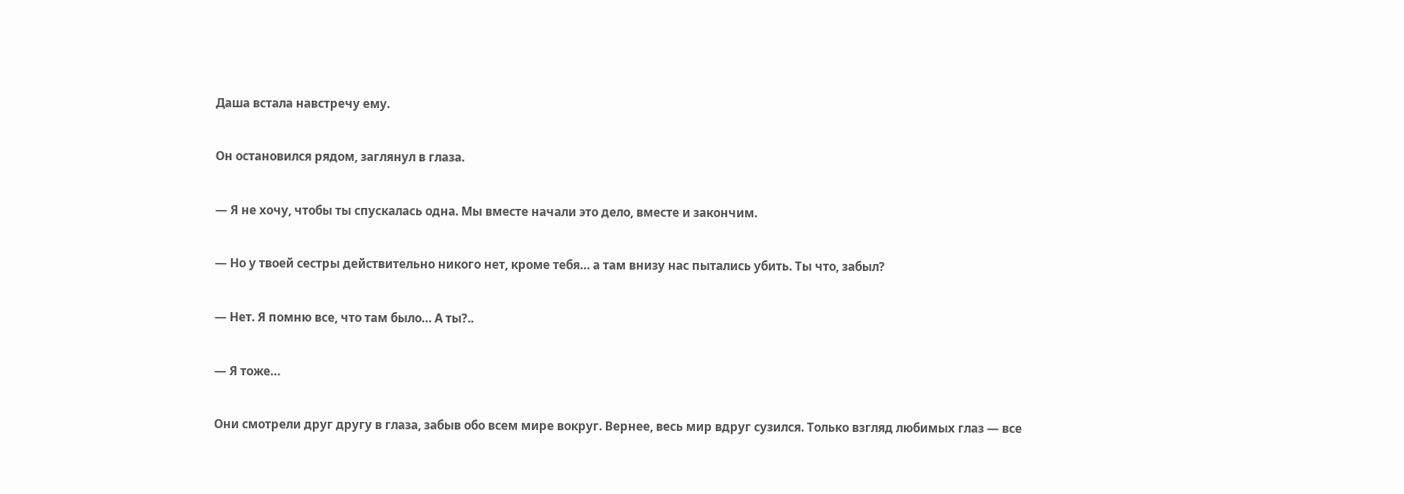Даша встала навстречу ему.

Он остановился рядом, заглянул в глаза.

— Я не хочу, чтобы ты спускалась одна. Мы вместе начали это дело, вместе и закончим.

— Но у твоей сестры действительно никого нет, кроме тебя… а там внизу нас пытались убить. Ты что, забыл?

— Нет. Я помню все, что там было… А ты?..

— Я тоже…

Они смотрели друг другу в глаза, забыв обо всем мире вокруг. Вернее, весь мир вдруг сузился. Только взгляд любимых глаз — все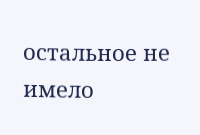остальное не имело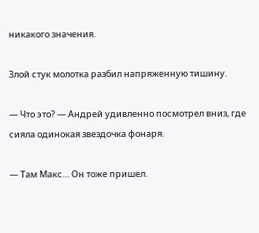никакого значения.

Злой стук молотка разбил напряженную тишину.

— Что это? — Андрей удивленно посмотрел вниз, где сияла одинокая звездочка фонаря.

— Там Макс… Он тоже пришел.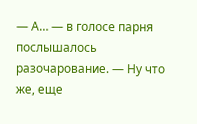— А… — в голосе парня послышалось разочарование. — Ну что же, еще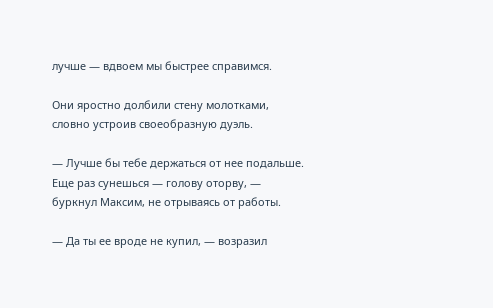лучше — вдвоем мы быстрее справимся.

Они яростно долбили стену молотками, словно устроив своеобразную дуэль.

— Лучше бы тебе держаться от нее подальше. Еще раз сунешься — голову оторву, — буркнул Максим, не отрываясь от работы.

— Да ты ее вроде не купил, — возразил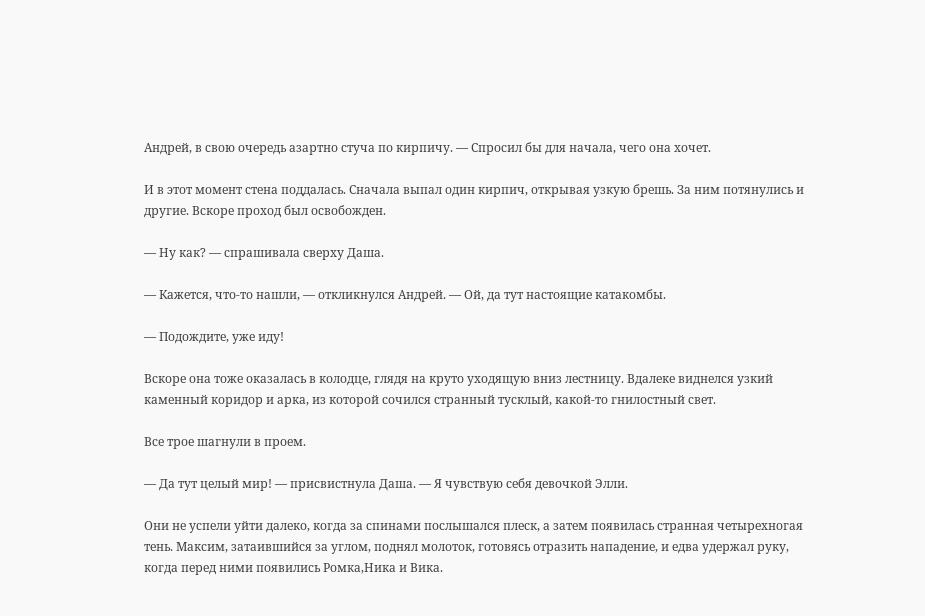Андрей, в свою очередь азартно стуча по кирпичу. — Спросил бы для начала, чего она хочет.

И в этот момент стена поддалась. Сначала выпал один кирпич, открывая узкую брешь. За ним потянулись и другие. Вскоре проход был освобожден.

— Ну как? — спрашивала сверху Даша.

— Кажется, что-то нашли, — откликнулся Андрей. — Ой, да тут настоящие катакомбы.

— Подождите, уже иду!

Вскоре она тоже оказалась в колодце, глядя на круто уходящую вниз лестницу. Вдалеке виднелся узкий каменный коридор и арка, из которой сочился странный тусклый, какой-то гнилостный свет.

Все трое шагнули в проем.

— Да тут целый мир! — присвистнула Даша. — Я чувствую себя девочкой Элли.

Они не успели уйти далеко, когда за спинами послышался плеск, а затем появилась странная четырехногая тень. Максим, затаившийся за углом, поднял молоток, готовясь отразить нападение, и едва удержал руку, когда перед ними появились Ромка,Ника и Вика.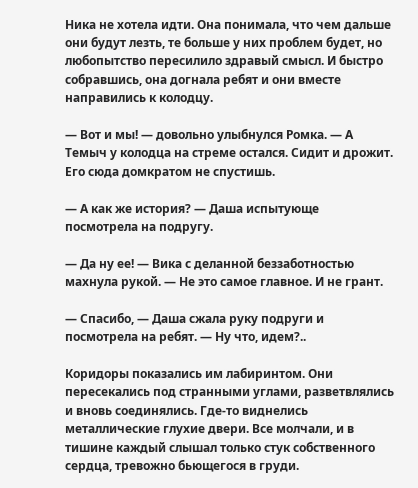Ника не хотела идти. Она понимала, что чем дальше они будут лезть, те больше у них проблем будет, но любопытство пересилило здравый смысл. И быстро собравшись, она догнала ребят и они вместе направились к колодцу.

— Вот и мы! — довольно улыбнулся Ромка. — А Темыч у колодца на стреме остался. Сидит и дрожит. Его сюда домкратом не спустишь.

— А как же история? — Даша испытующе посмотрела на подругу.

— Да ну ее! — Вика с деланной беззаботностью махнула рукой. — Не это самое главное. И не грант.

— Спасибо, — Даша сжала руку подруги и посмотрела на ребят. — Ну что, идем?..

Коридоры показались им лабиринтом. Они пересекались под странными углами, разветвлялись и вновь соединялись. Где-то виднелись металлические глухие двери. Все молчали, и в тишине каждый слышал только стук собственного сердца, тревожно бьющегося в груди.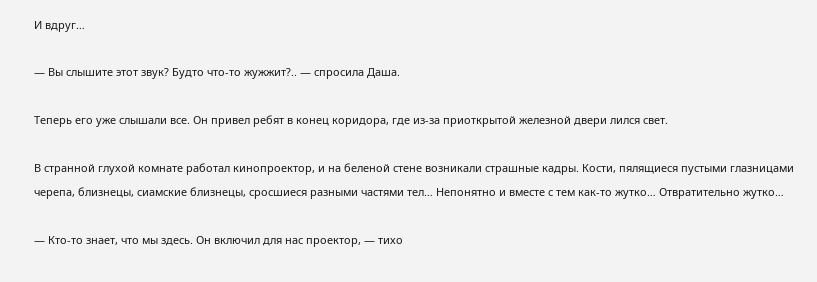И вдруг…

— Вы слышите этот звук? Будто что-то жужжит?.. — спросила Даша.

Теперь его уже слышали все. Он привел ребят в конец коридора, где из-за приоткрытой железной двери лился свет.

В странной глухой комнате работал кинопроектор, и на беленой стене возникали страшные кадры. Кости, пялящиеся пустыми глазницами черепа, близнецы, сиамские близнецы, сросшиеся разными частями тел… Непонятно и вместе с тем как-то жутко… Отвратительно жутко…

— Кто-то знает, что мы здесь. Он включил для нас проектор, — тихо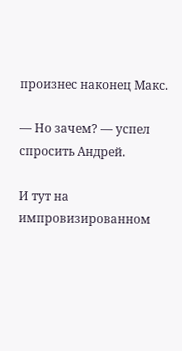произнес наконец Макс.

— Но зачем? — успел спросить Андрей.

И тут на импровизированном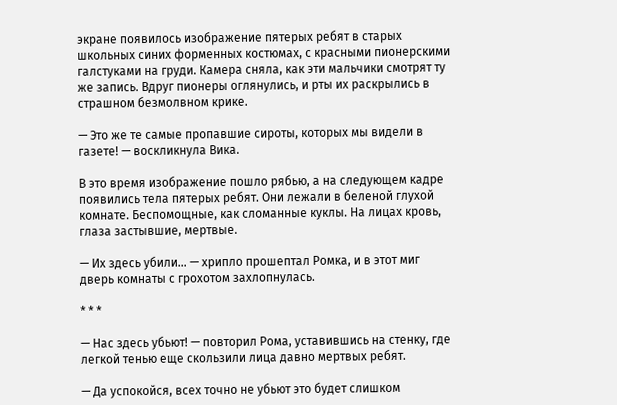экране появилось изображение пятерых ребят в старых школьных синих форменных костюмах, с красными пионерскими галстуками на груди. Камера сняла, как эти мальчики смотрят ту же запись. Вдруг пионеры оглянулись, и рты их раскрылись в страшном безмолвном крике.

— Это же те самые пропавшие сироты, которых мы видели в газете! — воскликнула Вика.

В это время изображение пошло рябью, а на следующем кадре появились тела пятерых ребят. Они лежали в беленой глухой комнате. Беспомощные, как сломанные куклы. На лицах кровь, глаза застывшие, мертвые.

— Их здесь убили… — хрипло прошептал Ромка, и в этот миг дверь комнаты с грохотом захлопнулась.

* * *

— Нас здесь убьют! — повторил Рома, уставившись на стенку, где легкой тенью еще скользили лица давно мертвых ребят.

— Да успокойся, всех точно не убьют это будет слишком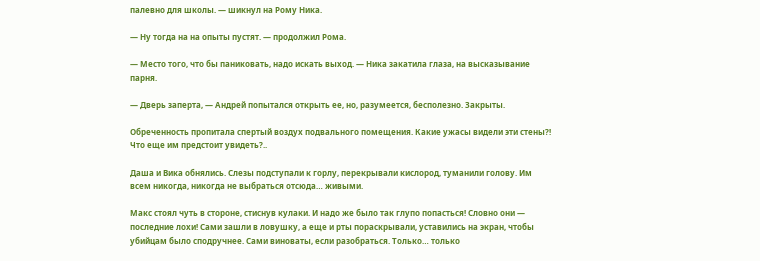палевно для школы. — шикнул на Рому Ника.

— Ну тогда на на опыты пустят. — продолжил Рома.

— Место того, что бы паниковать, надо искать выход. — Ника закатила глаза, на высказывание парня.

— Дверь заперта, — Андрей попытался открыть ее, но, разумеется, бесполезно. Закрыты.

Обреченность пропитала спертый воздух подвального помещения. Какие ужасы видели эти стены?! Что еще им предстоит увидеть?..

Даша и Вика обнялись. Слезы подступали к горлу, перекрывали кислород, туманили голову. Им всем никогда, никогда не выбраться отсюда… живыми.

Макс стоял чуть в стороне, стиснув кулаки. И надо же было так глупо попасться! Словно они — последние лохи! Сами зашли в ловушку, а еще и рты пораскрывали, уставились на экран, чтобы убийцам было сподручнее. Сами виноваты, если разобраться. Только… только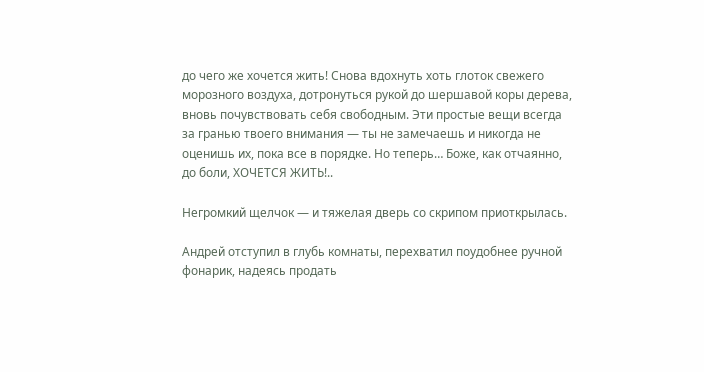до чего же хочется жить! Снова вдохнуть хоть глоток свежего морозного воздуха, дотронуться рукой до шершавой коры дерева, вновь почувствовать себя свободным. Эти простые вещи всегда за гранью твоего внимания — ты не замечаешь и никогда не оценишь их, пока все в порядке. Но теперь… Боже, как отчаянно, до боли, ХОЧЕТСЯ ЖИТЬ!..

Негромкий щелчок — и тяжелая дверь со скрипом приоткрылась.

Андрей отступил в глубь комнаты, перехватил поудобнее ручной фонарик, надеясь продать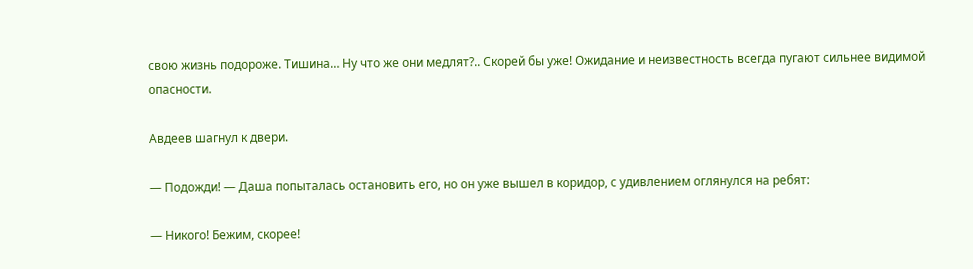свою жизнь подороже. Тишина… Ну что же они медлят?.. Скорей бы уже! Ожидание и неизвестность всегда пугают сильнее видимой опасности.

Авдеев шагнул к двери.

— Подожди! — Даша попыталась остановить его, но он уже вышел в коридор, с удивлением оглянулся на ребят:

— Никого! Бежим, скорее!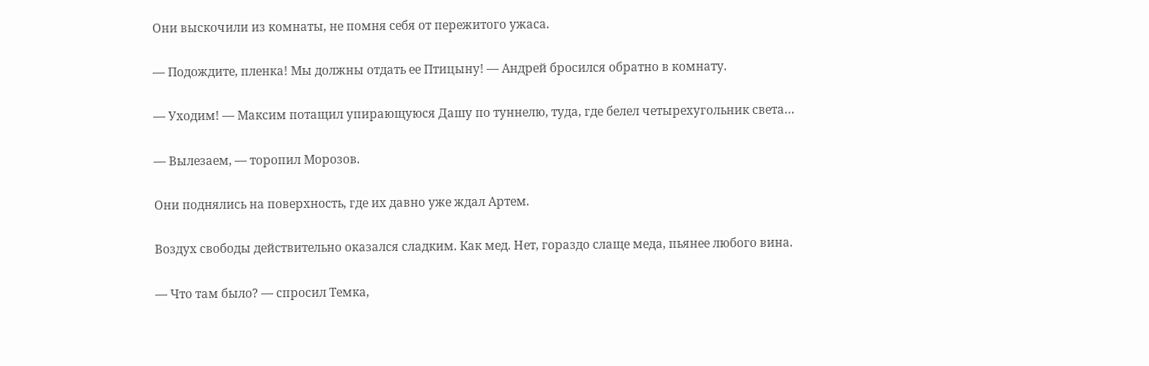Они выскочили из комнаты, не помня себя от пережитого ужаса.

— Подождите, пленка! Мы должны отдать ее Птицыну! — Андрей бросился обратно в комнату.

— Уходим! — Максим потащил упирающуюся Дашу по туннелю, туда, где белел четырехугольник света…

— Вылезаем, — торопил Морозов.

Они поднялись на поверхность, где их давно уже ждал Артем.

Воздух свободы действительно оказался сладким. Как мед. Нет, гораздо слаще меда, пьянее любого вина.

— Что там было? — спросил Темка,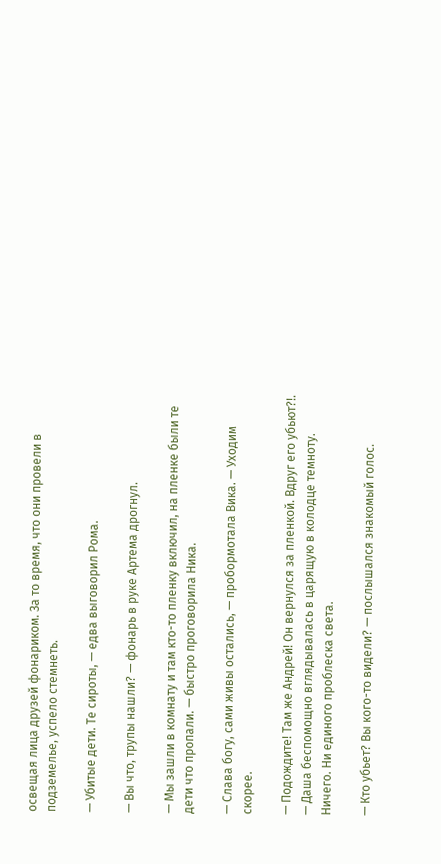освещая лица друзей фонариком. За то время, что они провели в подземелье, успело стемнеть.

— Убитые дети. Те сироты, — едва выговорил Рома.

— Вы что, трупы нашли? — фонарь в руке Артема дрогнул.

— Мы зашли в комнату и там кто-то пленку включил, на пленке были те дети что пропали. — быстро проговорила Ника.

— Слава богу, сами живы остались, — пробормотала Вика. — Уходим скорее.

— Подождите! Там же Андрей! Он вернулся за пленкой. Вдруг его убьют?!. — Даша беспомощно вглядывалась в царящую в колодце темноту. Ничего. Ни единого проблеска света.

— Кто убьет? Вы кого-то видели? — послышался знакомый голос.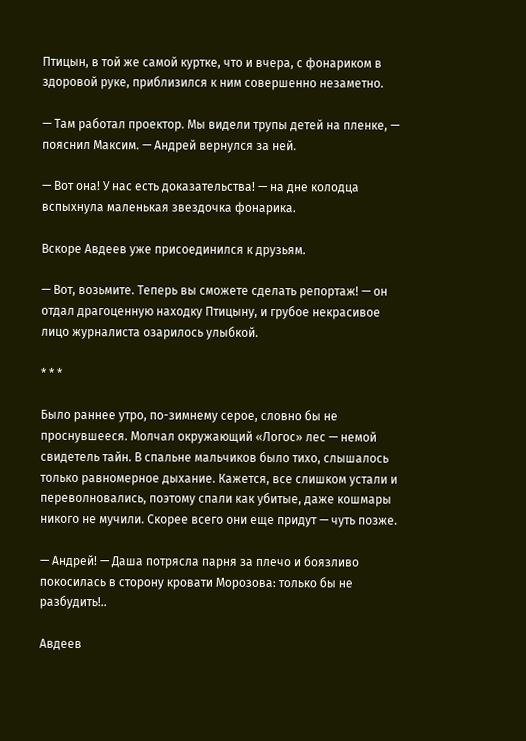Птицын, в той же самой куртке, что и вчера, с фонариком в здоровой руке, приблизился к ним совершенно незаметно.

— Там работал проектор. Мы видели трупы детей на пленке, — пояснил Максим. — Андрей вернулся за ней.

— Вот она! У нас есть доказательства! — на дне колодца вспыхнула маленькая звездочка фонарика.

Вскоре Авдеев уже присоединился к друзьям.

— Вот, возьмите. Теперь вы сможете сделать репортаж! — он отдал драгоценную находку Птицыну, и грубое некрасивое лицо журналиста озарилось улыбкой.

* * *

Было раннее утро, по-зимнему серое, словно бы не проснувшееся. Молчал окружающий «Логос» лес — немой свидетель тайн. В спальне мальчиков было тихо, слышалось только равномерное дыхание. Кажется, все слишком устали и переволновались, поэтому спали как убитые, даже кошмары никого не мучили. Скорее всего они еще придут — чуть позже.

— Андрей! — Даша потрясла парня за плечо и боязливо покосилась в сторону кровати Морозова: только бы не разбудить!..

Авдеев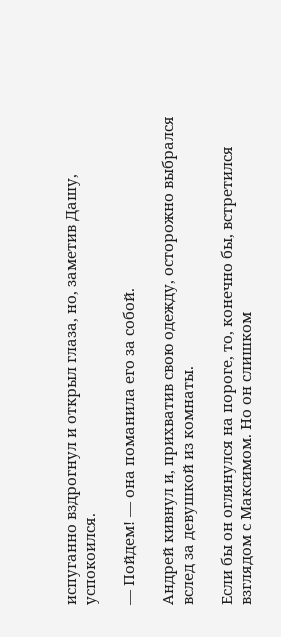испуганно вздрогнул и открыл глаза, но, заметив Дашу, успокоился.

— Пойдем! — она поманила его за собой.

Андрей кивнул и, прихватив свою одежду, осторожно выбрался вслед за девушкой из комнаты.

Если бы он оглянулся на пороге, то, конечно бы, встретился взглядом с Максимом. Но он слишком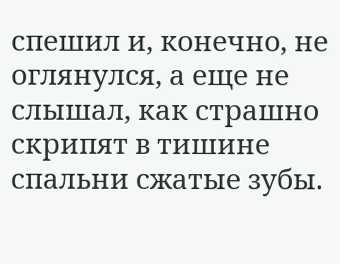спешил и, конечно, не оглянулся, а еще не слышал, как страшно скрипят в тишине спальни сжатые зубы.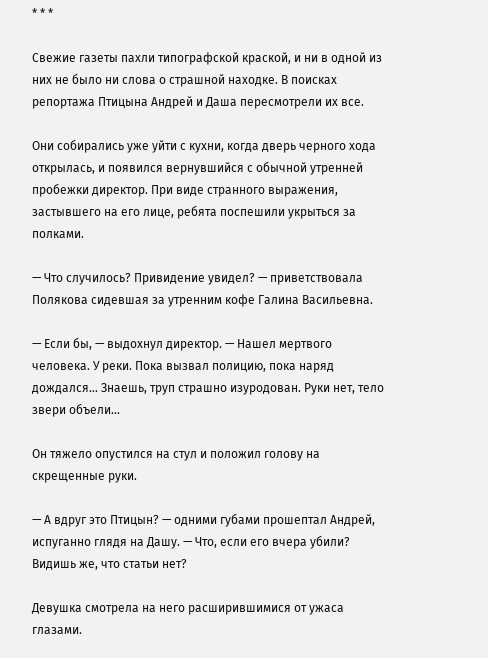* * *

Свежие газеты пахли типографской краской, и ни в одной из них не было ни слова о страшной находке. В поисках репортажа Птицына Андрей и Даша пересмотрели их все.

Они собирались уже уйти с кухни, когда дверь черного хода открылась, и появился вернувшийся с обычной утренней пробежки директор. При виде странного выражения, застывшего на его лице, ребята поспешили укрыться за полками.

— Что случилось? Привидение увидел? — приветствовала Полякова сидевшая за утренним кофе Галина Васильевна.

— Если бы, — выдохнул директор. — Нашел мертвого человека. У реки. Пока вызвал полицию, пока наряд дождался… Знаешь, труп страшно изуродован. Руки нет, тело звери объели…

Он тяжело опустился на стул и положил голову на скрещенные руки.

— А вдруг это Птицын? — одними губами прошептал Андрей, испуганно глядя на Дашу. — Что, если его вчера убили? Видишь же, что статьи нет?

Девушка смотрела на него расширившимися от ужаса глазами.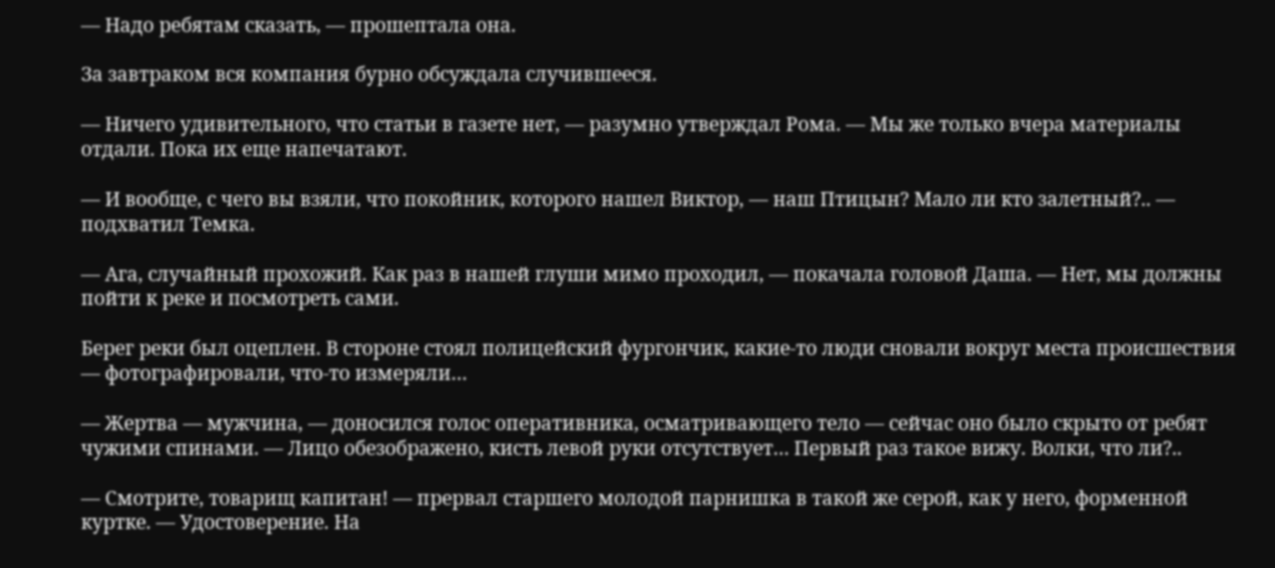— Надо ребятам сказать, — прошептала она.

За завтраком вся компания бурно обсуждала случившееся.

— Ничего удивительного, что статьи в газете нет, — разумно утверждал Рома. — Мы же только вчера материалы отдали. Пока их еще напечатают.

— И вообще, с чего вы взяли, что покойник, которого нашел Виктор, — наш Птицын? Мало ли кто залетный?.. — подхватил Темка.

— Ага, случайный прохожий. Как раз в нашей глуши мимо проходил, — покачала головой Даша. — Нет, мы должны пойти к реке и посмотреть сами.

Берег реки был оцеплен. В стороне стоял полицейский фургончик, какие-то люди сновали вокруг места происшествия — фотографировали, что-то измеряли…

— Жертва — мужчина, — доносился голос оперативника, осматривающего тело — сейчас оно было скрыто от ребят чужими спинами. — Лицо обезображено, кисть левой руки отсутствует… Первый раз такое вижу. Волки, что ли?..

— Смотрите, товарищ капитан! — прервал старшего молодой парнишка в такой же серой, как у него, форменной куртке. — Удостоверение. На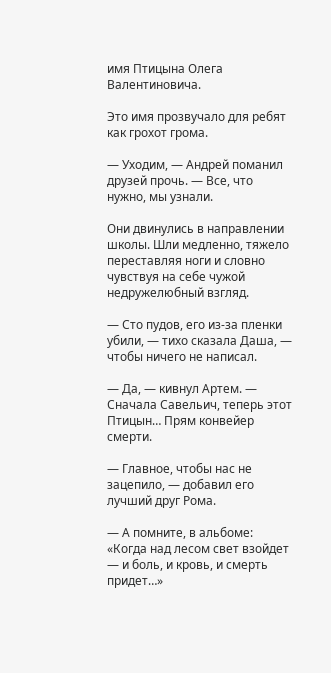имя Птицына Олега Валентиновича.

Это имя прозвучало для ребят как грохот грома.

— Уходим, — Андрей поманил друзей прочь. — Все, что нужно, мы узнали.

Они двинулись в направлении школы. Шли медленно, тяжело переставляя ноги и словно чувствуя на себе чужой недружелюбный взгляд.

— Сто пудов, его из-за пленки убили, — тихо сказала Даша, — чтобы ничего не написал.

— Да, — кивнул Артем. — Сначала Савельич, теперь этот Птицын… Прям конвейер смерти.

— Главное, чтобы нас не зацепило, — добавил его лучший друг Рома.

— А помните, в альбоме: «Когда над лесом свет взойдет — и боль, и кровь, и смерть придет…»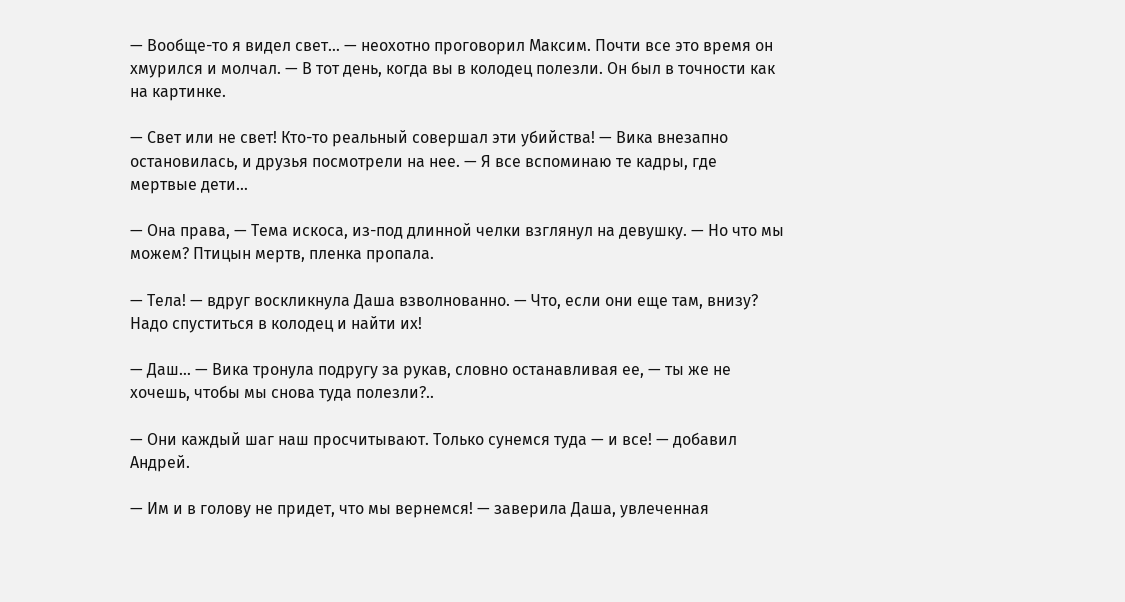— Вообще-то я видел свет… — неохотно проговорил Максим. Почти все это время он хмурился и молчал. — В тот день, когда вы в колодец полезли. Он был в точности как на картинке.

— Свет или не свет! Кто-то реальный совершал эти убийства! — Вика внезапно остановилась, и друзья посмотрели на нее. — Я все вспоминаю те кадры, где мертвые дети…

— Она права, — Тема искоса, из-под длинной челки взглянул на девушку. — Но что мы можем? Птицын мертв, пленка пропала.

— Тела! — вдруг воскликнула Даша взволнованно. — Что, если они еще там, внизу? Надо спуститься в колодец и найти их!

— Даш… — Вика тронула подругу за рукав, словно останавливая ее, — ты же не хочешь, чтобы мы снова туда полезли?..

— Они каждый шаг наш просчитывают. Только сунемся туда — и все! — добавил Андрей.

— Им и в голову не придет, что мы вернемся! — заверила Даша, увлеченная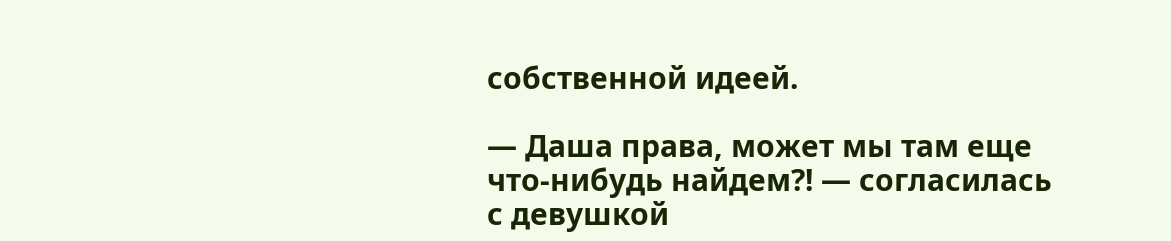собственной идеей.

— Даша права, может мы там еще что-нибудь найдем?! — согласилась с девушкой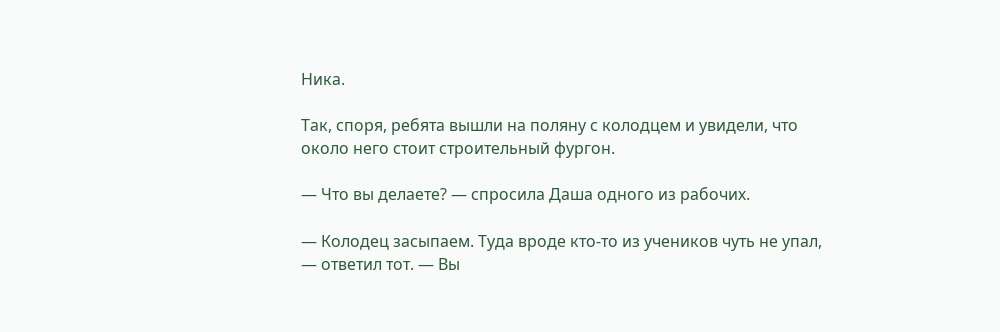Ника.

Так, споря, ребята вышли на поляну с колодцем и увидели, что около него стоит строительный фургон.

— Что вы делаете? — спросила Даша одного из рабочих.

— Колодец засыпаем. Туда вроде кто-то из учеников чуть не упал, — ответил тот. — Вы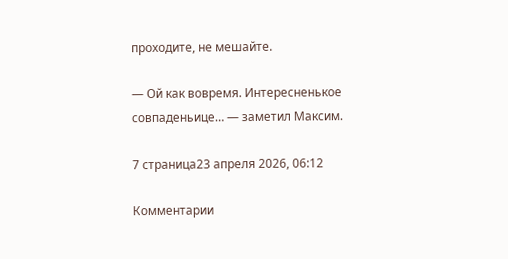проходите, не мешайте.

— Ой как вовремя. Интересненькое совпаденьице… — заметил Максим.

7 страница23 апреля 2026, 06:12

Комментарии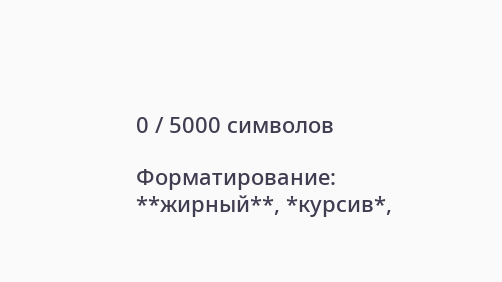0 / 5000 символов

Форматирование: **жирный**, *курсив*,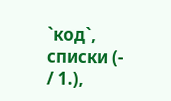`код`, списки (- / 1.),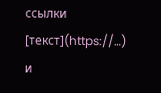ссылки [текст](https://…) и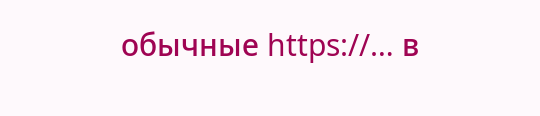обычные https://… в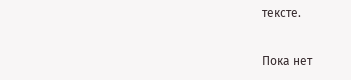тексте.

Пока нет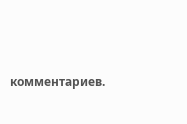комментариев.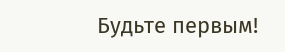Будьте первым!